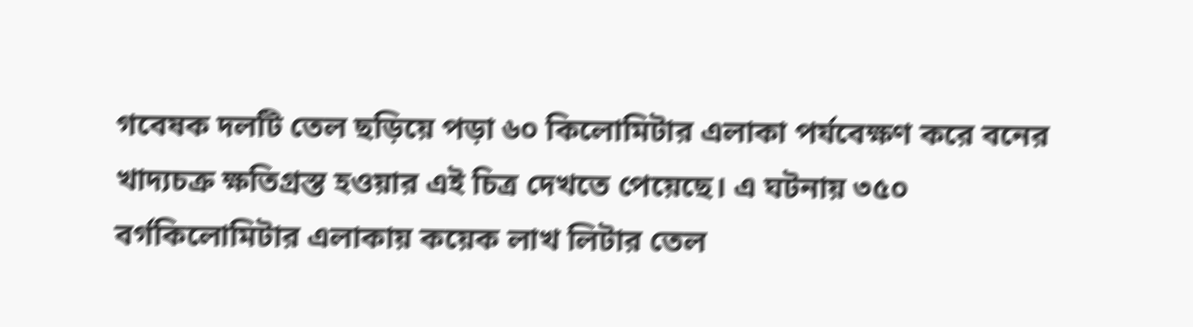গবেষক দলটি তেল ছড়িয়ে পড়া ৬০ কিলোমিটার এলাকা পর্যবেক্ষণ করে বনের খাদ্যচক্র ক্ষতিগ্রস্ত হওয়ার এই চিত্র দেখতে পেয়েছে। এ ঘটনায় ৩৫০ বর্গকিলোমিটার এলাকায় কয়েক লাখ লিটার তেল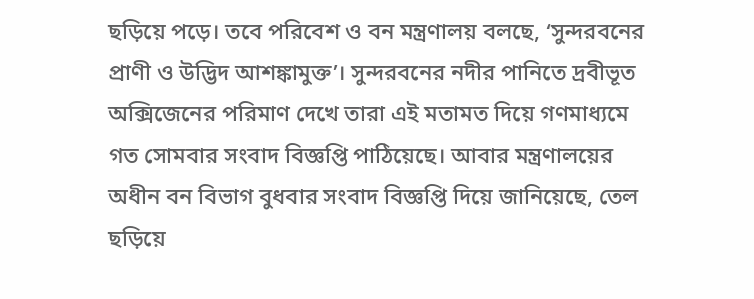ছড়িয়ে পড়ে। তবে পরিবেশ ও বন মন্ত্রণালয় বলছে, ‘সুন্দরবনের প্রাণী ও উদ্ভিদ আশঙ্কামুক্ত’। সুন্দরবনের নদীর পানিতে দ্রবীভূত অক্সিজেনের পরিমাণ দেখে তারা এই মতামত দিয়ে গণমাধ্যমে গত সোমবার সংবাদ বিজ্ঞপ্তি পাঠিয়েছে। আবার মন্ত্রণালয়ের অধীন বন বিভাগ বুধবার সংবাদ বিজ্ঞপ্তি দিয়ে জানিয়েছে, তেল ছড়িয়ে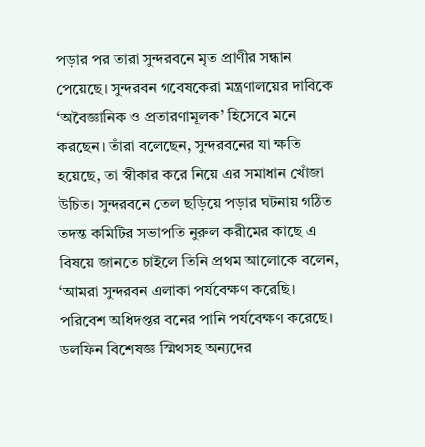পড়ার পর তারা সুন্দরবনে মৃত প্রাণীর সন্ধান পেয়েছে। সুন্দরবন গবেষকেরা মন্ত্রণালয়ের দাবিকে ‘অবৈজ্ঞানিক ও প্রতারণামূলক’ হিসেবে মনে করছেন। তাঁরা বলেছেন, সুন্দরবনের যা ক্ষতি হয়েছে, তা স্বীকার করে নিয়ে এর সমাধান খোঁজা উচিত। সুন্দরবনে তেল ছড়িয়ে পড়ার ঘটনায় গঠিত তদন্ত কমিটির সভাপতি নুরুল করীমের কাছে এ বিষয়ে জানতে চাইলে তিনি প্রথম আলোকে বলেন, ‘আমরা সুন্দরবন এলাকা পর্যবেক্ষণ করেছি। পরিবেশ অধিদপ্তর বনের পানি পর্যবেক্ষণ করেছে। ডলফিন বিশেষজ্ঞ স্মিথসহ অন্যদের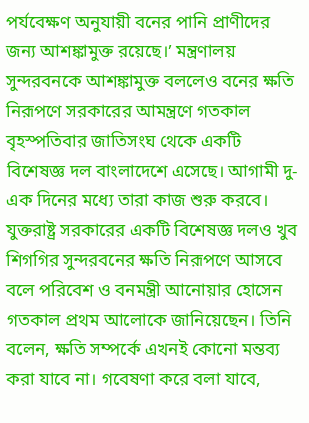পর্যবেক্ষণ অনুযায়ী বনের পানি প্রাণীদের জন্য আশঙ্কামুক্ত রয়েছে।’ মন্ত্রণালয় সুন্দরবনকে আশঙ্কামুক্ত বললেও বনের ক্ষতি নিরূপণে সরকারের আমন্ত্রণে গতকাল বৃহস্পতিবার জাতিসংঘ থেকে একটি বিশেষজ্ঞ দল বাংলাদেশে এসেছে। আগামী দু-এক দিনের মধ্যে তারা কাজ শুরু করবে। যুক্তরাষ্ট্র সরকারের একটি বিশেষজ্ঞ দলও খুব শিগগির সুন্দরবনের ক্ষতি নিরূপণে আসবে বলে পরিবেশ ও বনমন্ত্রী আনোয়ার হোসেন গতকাল প্রথম আলোকে জানিয়েছেন। তিনি বলেন, ক্ষতি সম্পর্কে এখনই কোনো মন্তব্য করা যাবে না। গবেষণা করে বলা যাবে,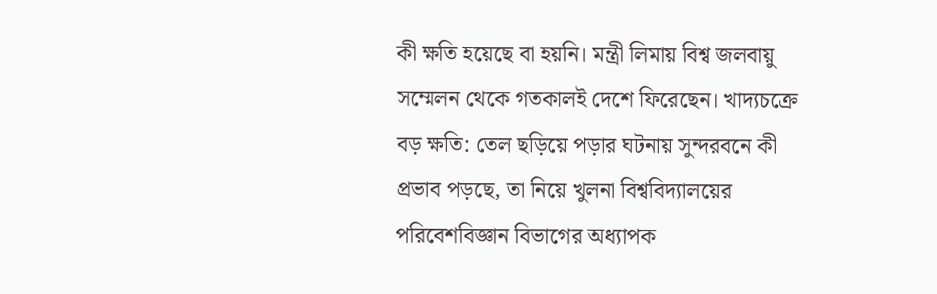কী ক্ষতি হয়েছে বা হয়নি। মন্ত্রী লিমায় বিশ্ব জলবায়ু সম্মেলন থেকে গতকালই দেশে ফিরেছেন। খাদ্যচক্রে বড় ক্ষতি: তেল ছড়িয়ে পড়ার ঘটনায় সুন্দরবনে কী প্রভাব পড়ছে, তা নিয়ে খুলনা বিশ্ববিদ্যালয়ের পরিবেশবিজ্ঞান বিভাগের অধ্যাপক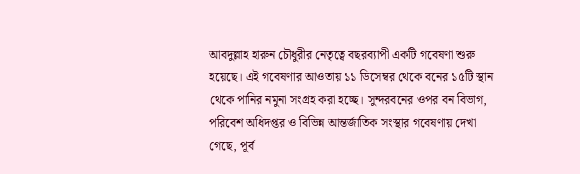আবদুল্লাহ হারুন চৌধুরীর নেতৃত্বে বছরব্যাপী একটি গবেষণা শুরু হয়েছে। এই গবেষণার আওতায় ১১ ডিসেম্বর থেকে বনের ১৫টি স্থান থেকে পানির নমুনা সংগ্রহ করা হচ্ছে। সুন্দরবনের ওপর বন বিভাগ, পরিবেশ অধিদপ্তর ও বিভিন্ন আন্তর্জাতিক সংস্থার গবেষণায় দেখা গেছে, পূর্ব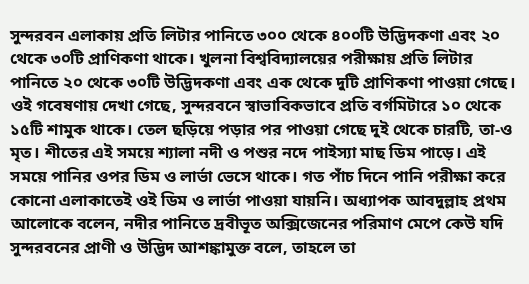সুন্দরবন এলাকায় প্রতি লিটার পানিতে ৩০০ থেকে ৪০০টি উদ্ভিদকণা এবং ২০ থেকে ৩০টি প্রাণিকণা থাকে। খুলনা বিশ্ববিদ্যালয়ের পরীক্ষায় প্রতি লিটার পানিতে ২০ থেকে ৩০টি উদ্ভিদকণা এবং এক থেকে দুটি প্রাণিকণা পাওয়া গেছে। ওই গবেষণায় দেখা গেছে, সুন্দরবনে স্বাভাবিকভাবে প্রতি বর্গমিটারে ১০ থেকে ১৫টি শামুক থাকে। তেল ছড়িয়ে পড়ার পর পাওয়া গেছে দুই থেকে চারটি, তা-ও মৃত। শীতের এই সময়ে শ্যালা নদী ও পশুর নদে পাইস্যা মাছ ডিম পাড়ে। এই সময়ে পানির ওপর ডিম ও লার্ভা ভেসে থাকে। গত পাঁচ দিনে পানি পরীক্ষা করে কোনো এলাকাতেই ওই ডিম ও লার্ভা পাওয়া যায়নি। অধ্যাপক আবদুল্লাহ প্রথম আলোকে বলেন, নদীর পানিতে দ্রবীভূত অক্সিজেনের পরিমাণ মেপে কেউ যদি সুন্দরবনের প্রাণী ও উদ্ভিদ আশঙ্কামুক্ত বলে, তাহলে তা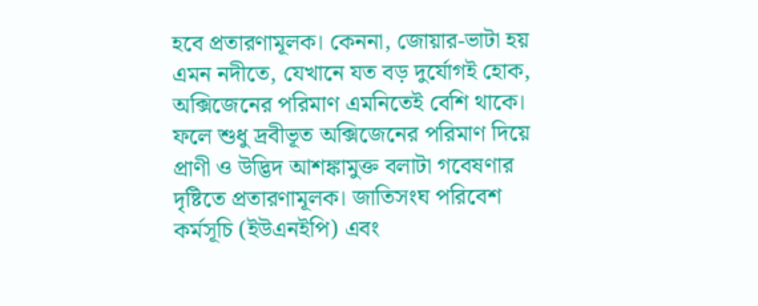হবে প্রতারণামূলক। কেননা, জোয়ার-ভাটা হয় এমন নদীতে, যেখানে যত বড় দুর্যোগই হোক, অক্সিজেনের পরিমাণ এমনিতেই বেশি থাকে। ফলে শুধু দ্রবীভূত অক্সিজেনের পরিমাণ দিয়ে প্রাণী ও উদ্ভিদ আশঙ্কামুক্ত বলাটা গবেষণার দৃষ্টিতে প্রতারণামূলক। জাতিসংঘ পরিবেশ কর্মসূচি (ইউএনইপি) এবং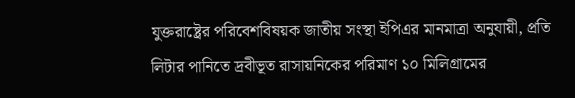যুক্তরাষ্ট্রের পরিবেশবিষয়ক জাতীয় সংস্থা ইপিএর মানমাত্রা অনুযায়ী, প্রতি লিটার পানিতে দ্রবীভূত রাসায়নিকের পরিমাণ ১০ মিলিগ্রামের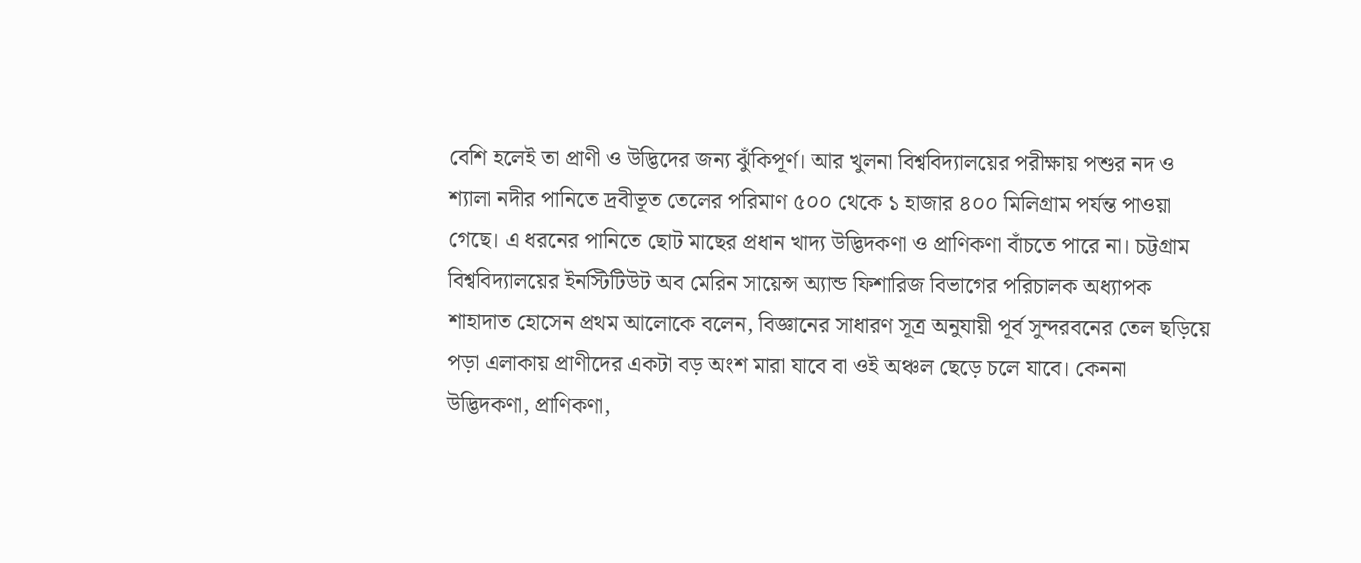বেশি হলেই তা প্রাণী ও উদ্ভিদের জন্য ঝুঁকিপূর্ণ। আর খুলনা বিশ্ববিদ্যালয়ের পরীক্ষায় পশুর নদ ও শ্যালা নদীর পানিতে দ্রবীভূত তেলের পরিমাণ ৫০০ থেকে ১ হাজার ৪০০ মিলিগ্রাম পর্যন্ত পাওয়া গেছে। এ ধরনের পানিতে ছোট মাছের প্রধান খাদ্য উদ্ভিদকণা ও প্রাণিকণা বাঁচতে পারে না। চট্টগ্রাম বিশ্ববিদ্যালয়ের ইনস্টিটিউট অব মেরিন সায়েন্স অ্যান্ড ফিশারিজ বিভাগের পরিচালক অধ্যাপক শাহাদাত হোসেন প্রথম আলোকে বলেন, বিজ্ঞানের সাধারণ সূত্র অনুযায়ী পূর্ব সুন্দরবনের তেল ছড়িয়ে পড়া এলাকায় প্রাণীদের একটা বড় অংশ মারা যাবে বা ওই অঞ্চল ছেড়ে চলে যাবে। কেননা উদ্ভিদকণা, প্রাণিকণা,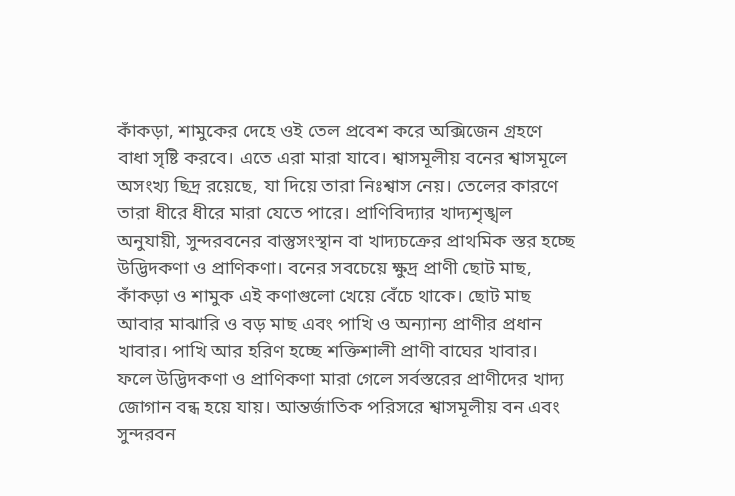কাঁকড়া, শামুকের দেহে ওই তেল প্রবেশ করে অক্সিজেন গ্রহণে বাধা সৃষ্টি করবে। এতে এরা মারা যাবে। শ্বাসমূলীয় বনের শ্বাসমূলে অসংখ্য ছিদ্র রয়েছে, যা দিয়ে তারা নিঃশ্বাস নেয়। তেলের কারণে তারা ধীরে ধীরে মারা যেতে পারে। প্রাণিবিদ্যার খাদ্যশৃঙ্খল অনুযায়ী, সুন্দরবনের বাস্তুসংস্থান বা খাদ্যচক্রের প্রাথমিক স্তর হচ্ছে উদ্ভিদকণা ও প্রাণিকণা। বনের সবচেয়ে ক্ষুদ্র প্রাণী ছোট মাছ, কাঁকড়া ও শামুক এই কণাগুলো খেয়ে বেঁচে থাকে। ছোট মাছ আবার মাঝারি ও বড় মাছ এবং পাখি ও অন্যান্য প্রাণীর প্রধান খাবার। পাখি আর হরিণ হচ্ছে শক্তিশালী প্রাণী বাঘের খাবার। ফলে উদ্ভিদকণা ও প্রাণিকণা মারা গেলে সর্বস্তরের প্রাণীদের খাদ্য জোগান বন্ধ হয়ে যায়। আন্তর্জাতিক পরিসরে শ্বাসমূলীয় বন এবং সুন্দরবন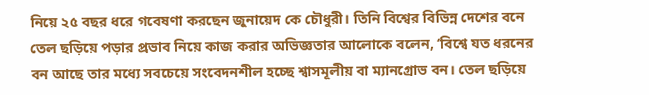নিয়ে ২৫ বছর ধরে গবেষণা করছেন জুনায়েদ কে চৌধুরী। তিনি বিশ্বের বিভিন্ন দেশের বনে তেল ছড়িয়ে পড়ার প্রভাব নিয়ে কাজ করার অভিজ্ঞতার আলোকে বলেন, ‘বিশ্বে যত ধরনের বন আছে তার মধ্যে সবচেয়ে সংবেদনশীল হচ্ছে শ্বাসমূলীয় বা ম্যানগ্রোভ বন। তেল ছড়িয়ে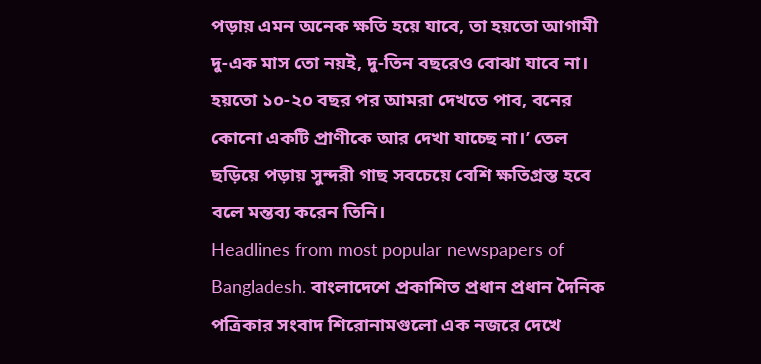পড়ায় এমন অনেক ক্ষতি হয়ে যাবে, তা হয়তো আগামী দু-এক মাস তো নয়ই, দু-তিন বছরেও বোঝা যাবে না। হয়তো ১০-২০ বছর পর আমরা দেখতে পাব, বনের কোনো একটি প্রাণীকে আর দেখা যাচ্ছে না।’ তেল ছড়িয়ে পড়ায় সুন্দরী গাছ সবচেয়ে বেশি ক্ষতিগ্রস্ত হবে বলে মন্তব্য করেন তিনি।
Headlines from most popular newspapers of Bangladesh. বাংলাদেশে প্রকাশিত প্রধান প্রধান দৈনিক পত্রিকার সংবাদ শিরোনামগুলো এক নজরে দেখে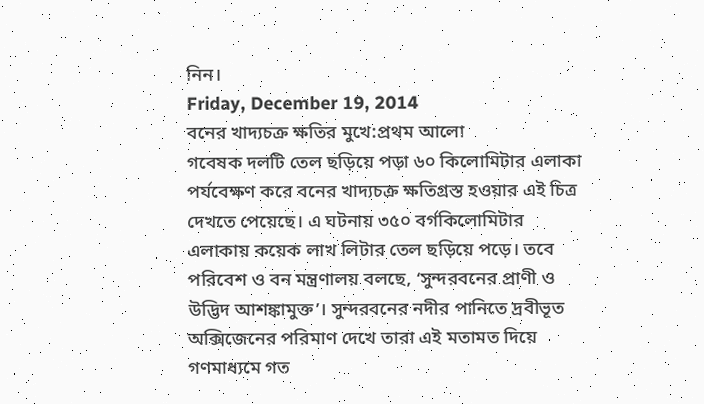নিন।
Friday, December 19, 2014
বনের খাদ্যচক্র ক্ষতির মুখে:প্রথম আলো
গবেষক দলটি তেল ছড়িয়ে পড়া ৬০ কিলোমিটার এলাকা পর্যবেক্ষণ করে বনের খাদ্যচক্র ক্ষতিগ্রস্ত হওয়ার এই চিত্র দেখতে পেয়েছে। এ ঘটনায় ৩৫০ বর্গকিলোমিটার এলাকায় কয়েক লাখ লিটার তেল ছড়িয়ে পড়ে। তবে পরিবেশ ও বন মন্ত্রণালয় বলছে, ‘সুন্দরবনের প্রাণী ও উদ্ভিদ আশঙ্কামুক্ত’। সুন্দরবনের নদীর পানিতে দ্রবীভূত অক্সিজেনের পরিমাণ দেখে তারা এই মতামত দিয়ে গণমাধ্যমে গত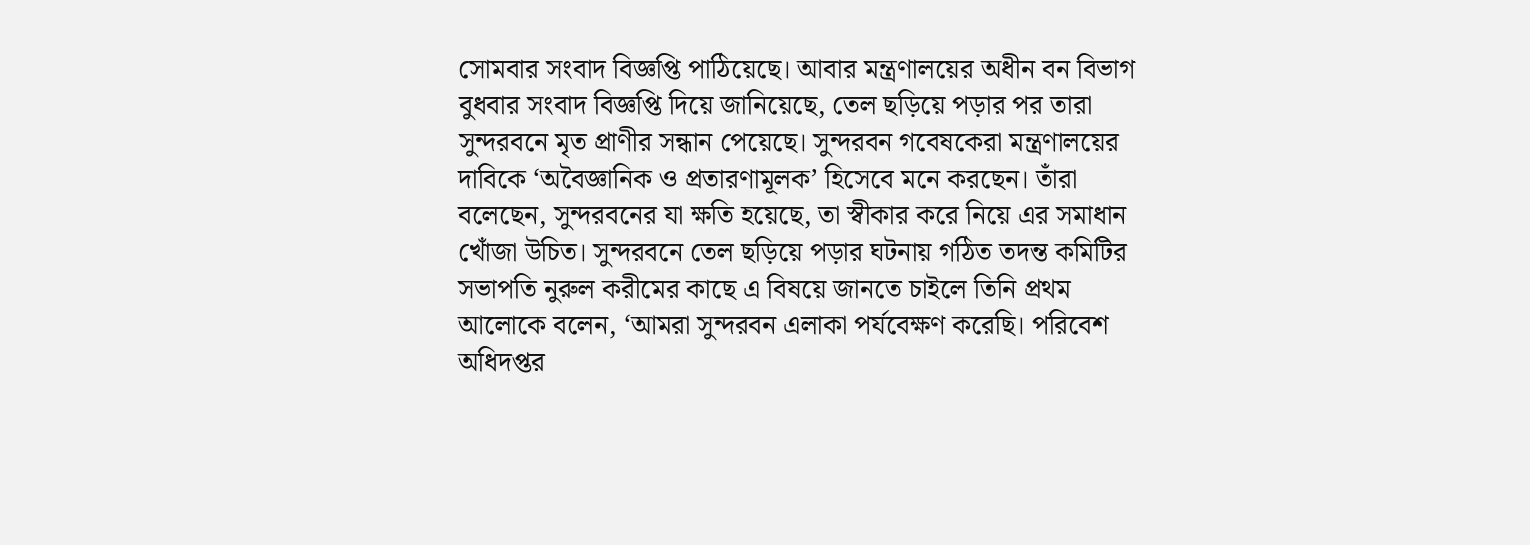সোমবার সংবাদ বিজ্ঞপ্তি পাঠিয়েছে। আবার মন্ত্রণালয়ের অধীন বন বিভাগ বুধবার সংবাদ বিজ্ঞপ্তি দিয়ে জানিয়েছে, তেল ছড়িয়ে পড়ার পর তারা সুন্দরবনে মৃত প্রাণীর সন্ধান পেয়েছে। সুন্দরবন গবেষকেরা মন্ত্রণালয়ের দাবিকে ‘অবৈজ্ঞানিক ও প্রতারণামূলক’ হিসেবে মনে করছেন। তাঁরা বলেছেন, সুন্দরবনের যা ক্ষতি হয়েছে, তা স্বীকার করে নিয়ে এর সমাধান খোঁজা উচিত। সুন্দরবনে তেল ছড়িয়ে পড়ার ঘটনায় গঠিত তদন্ত কমিটির সভাপতি নুরুল করীমের কাছে এ বিষয়ে জানতে চাইলে তিনি প্রথম আলোকে বলেন, ‘আমরা সুন্দরবন এলাকা পর্যবেক্ষণ করেছি। পরিবেশ অধিদপ্তর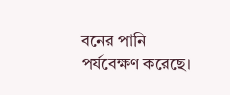বনের পানি পর্যবেক্ষণ করেছে।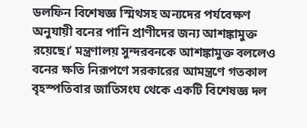ডলফিন বিশেষজ্ঞ স্মিথসহ অন্যদের পর্যবেক্ষণ অনুযায়ী বনের পানি প্রাণীদের জন্য আশঙ্কামুক্ত রয়েছে।’ মন্ত্রণালয় সুন্দরবনকে আশঙ্কামুক্ত বললেও বনের ক্ষতি নিরূপণে সরকারের আমন্ত্রণে গতকাল বৃহস্পতিবার জাতিসংঘ থেকে একটি বিশেষজ্ঞ দল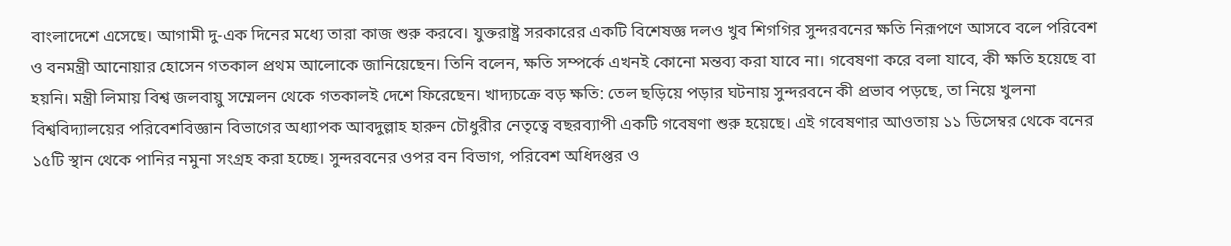বাংলাদেশে এসেছে। আগামী দু-এক দিনের মধ্যে তারা কাজ শুরু করবে। যুক্তরাষ্ট্র সরকারের একটি বিশেষজ্ঞ দলও খুব শিগগির সুন্দরবনের ক্ষতি নিরূপণে আসবে বলে পরিবেশ ও বনমন্ত্রী আনোয়ার হোসেন গতকাল প্রথম আলোকে জানিয়েছেন। তিনি বলেন, ক্ষতি সম্পর্কে এখনই কোনো মন্তব্য করা যাবে না। গবেষণা করে বলা যাবে, কী ক্ষতি হয়েছে বা হয়নি। মন্ত্রী লিমায় বিশ্ব জলবায়ু সম্মেলন থেকে গতকালই দেশে ফিরেছেন। খাদ্যচক্রে বড় ক্ষতি: তেল ছড়িয়ে পড়ার ঘটনায় সুন্দরবনে কী প্রভাব পড়ছে, তা নিয়ে খুলনা বিশ্ববিদ্যালয়ের পরিবেশবিজ্ঞান বিভাগের অধ্যাপক আবদুল্লাহ হারুন চৌধুরীর নেতৃত্বে বছরব্যাপী একটি গবেষণা শুরু হয়েছে। এই গবেষণার আওতায় ১১ ডিসেম্বর থেকে বনের ১৫টি স্থান থেকে পানির নমুনা সংগ্রহ করা হচ্ছে। সুন্দরবনের ওপর বন বিভাগ, পরিবেশ অধিদপ্তর ও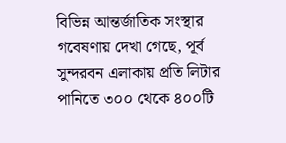বিভিন্ন আন্তর্জাতিক সংস্থার গবেষণায় দেখা গেছে, পূর্ব সুন্দরবন এলাকায় প্রতি লিটার পানিতে ৩০০ থেকে ৪০০টি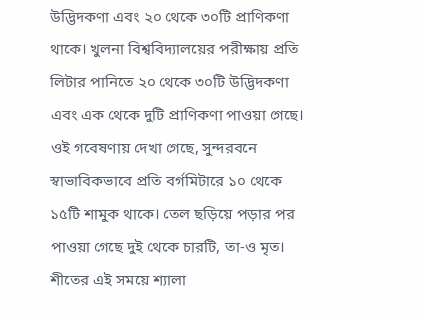উদ্ভিদকণা এবং ২০ থেকে ৩০টি প্রাণিকণা থাকে। খুলনা বিশ্ববিদ্যালয়ের পরীক্ষায় প্রতি লিটার পানিতে ২০ থেকে ৩০টি উদ্ভিদকণা এবং এক থেকে দুটি প্রাণিকণা পাওয়া গেছে। ওই গবেষণায় দেখা গেছে, সুন্দরবনে স্বাভাবিকভাবে প্রতি বর্গমিটারে ১০ থেকে ১৫টি শামুক থাকে। তেল ছড়িয়ে পড়ার পর পাওয়া গেছে দুই থেকে চারটি, তা-ও মৃত। শীতের এই সময়ে শ্যালা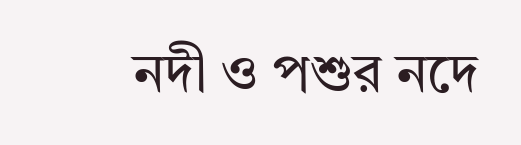নদী ও পশুর নদে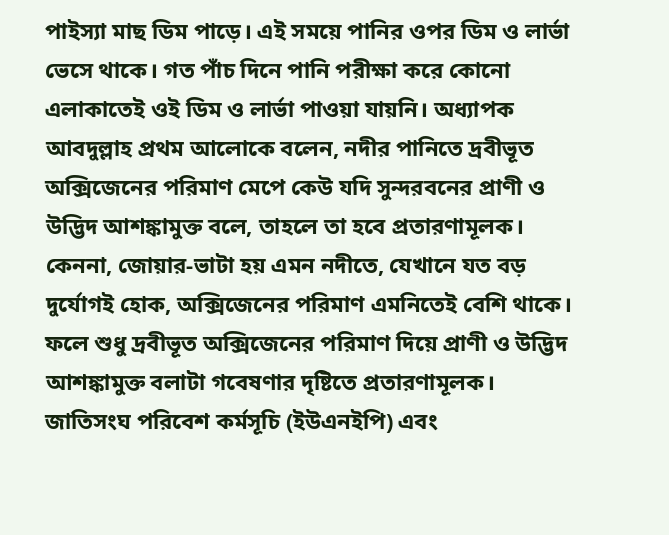পাইস্যা মাছ ডিম পাড়ে। এই সময়ে পানির ওপর ডিম ও লার্ভা ভেসে থাকে। গত পাঁচ দিনে পানি পরীক্ষা করে কোনো এলাকাতেই ওই ডিম ও লার্ভা পাওয়া যায়নি। অধ্যাপক আবদুল্লাহ প্রথম আলোকে বলেন, নদীর পানিতে দ্রবীভূত অক্সিজেনের পরিমাণ মেপে কেউ যদি সুন্দরবনের প্রাণী ও উদ্ভিদ আশঙ্কামুক্ত বলে, তাহলে তা হবে প্রতারণামূলক। কেননা, জোয়ার-ভাটা হয় এমন নদীতে, যেখানে যত বড় দুর্যোগই হোক, অক্সিজেনের পরিমাণ এমনিতেই বেশি থাকে। ফলে শুধু দ্রবীভূত অক্সিজেনের পরিমাণ দিয়ে প্রাণী ও উদ্ভিদ আশঙ্কামুক্ত বলাটা গবেষণার দৃষ্টিতে প্রতারণামূলক। জাতিসংঘ পরিবেশ কর্মসূচি (ইউএনইপি) এবং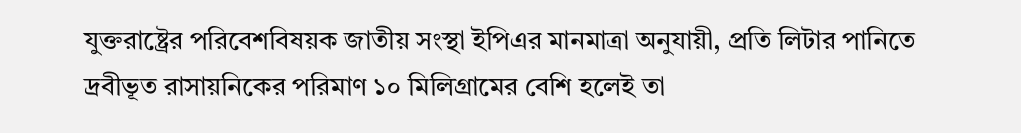যুক্তরাষ্ট্রের পরিবেশবিষয়ক জাতীয় সংস্থা ইপিএর মানমাত্রা অনুযায়ী, প্রতি লিটার পানিতে দ্রবীভূত রাসায়নিকের পরিমাণ ১০ মিলিগ্রামের বেশি হলেই তা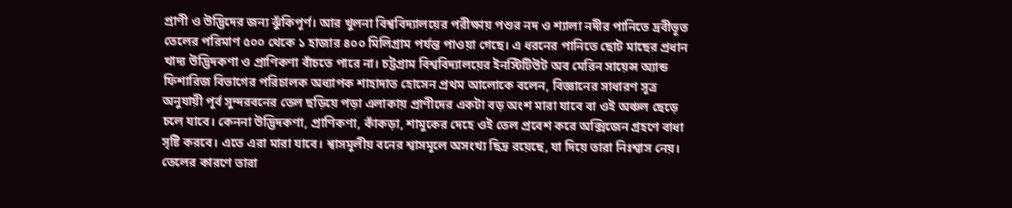প্রাণী ও উদ্ভিদের জন্য ঝুঁকিপূর্ণ। আর খুলনা বিশ্ববিদ্যালয়ের পরীক্ষায় পশুর নদ ও শ্যালা নদীর পানিতে দ্রবীভূত তেলের পরিমাণ ৫০০ থেকে ১ হাজার ৪০০ মিলিগ্রাম পর্যন্ত পাওয়া গেছে। এ ধরনের পানিতে ছোট মাছের প্রধান খাদ্য উদ্ভিদকণা ও প্রাণিকণা বাঁচতে পারে না। চট্টগ্রাম বিশ্ববিদ্যালয়ের ইনস্টিটিউট অব মেরিন সায়েন্স অ্যান্ড ফিশারিজ বিভাগের পরিচালক অধ্যাপক শাহাদাত হোসেন প্রথম আলোকে বলেন, বিজ্ঞানের সাধারণ সূত্র অনুযায়ী পূর্ব সুন্দরবনের তেল ছড়িয়ে পড়া এলাকায় প্রাণীদের একটা বড় অংশ মারা যাবে বা ওই অঞ্চল ছেড়ে চলে যাবে। কেননা উদ্ভিদকণা, প্রাণিকণা, কাঁকড়া, শামুকের দেহে ওই তেল প্রবেশ করে অক্সিজেন গ্রহণে বাধা সৃষ্টি করবে। এতে এরা মারা যাবে। শ্বাসমূলীয় বনের শ্বাসমূলে অসংখ্য ছিদ্র রয়েছে, যা দিয়ে তারা নিঃশ্বাস নেয়। তেলের কারণে তারা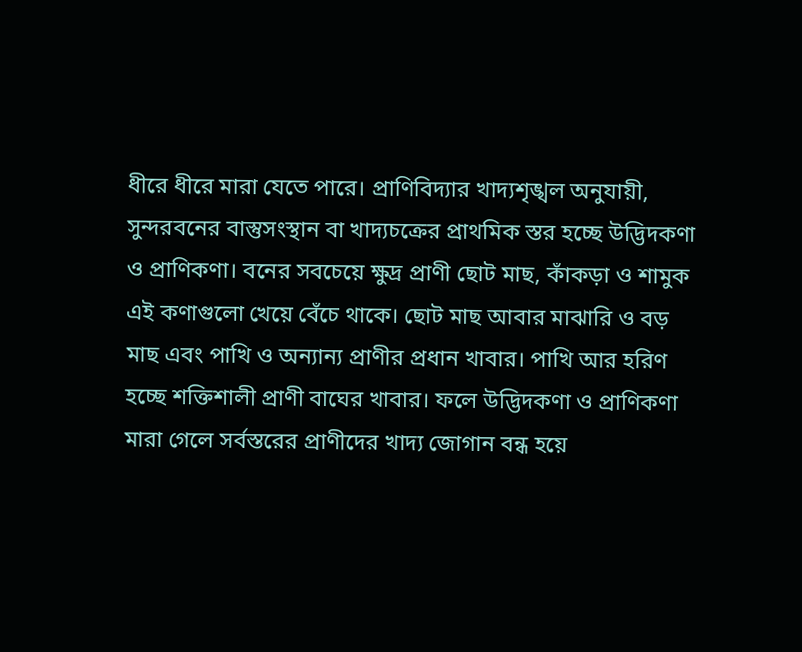ধীরে ধীরে মারা যেতে পারে। প্রাণিবিদ্যার খাদ্যশৃঙ্খল অনুযায়ী, সুন্দরবনের বাস্তুসংস্থান বা খাদ্যচক্রের প্রাথমিক স্তর হচ্ছে উদ্ভিদকণা ও প্রাণিকণা। বনের সবচেয়ে ক্ষুদ্র প্রাণী ছোট মাছ, কাঁকড়া ও শামুক এই কণাগুলো খেয়ে বেঁচে থাকে। ছোট মাছ আবার মাঝারি ও বড় মাছ এবং পাখি ও অন্যান্য প্রাণীর প্রধান খাবার। পাখি আর হরিণ হচ্ছে শক্তিশালী প্রাণী বাঘের খাবার। ফলে উদ্ভিদকণা ও প্রাণিকণা মারা গেলে সর্বস্তরের প্রাণীদের খাদ্য জোগান বন্ধ হয়ে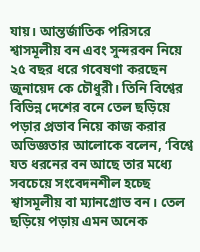যায়। আন্তর্জাতিক পরিসরে শ্বাসমূলীয় বন এবং সুন্দরবন নিয়ে ২৫ বছর ধরে গবেষণা করছেন জুনায়েদ কে চৌধুরী। তিনি বিশ্বের বিভিন্ন দেশের বনে তেল ছড়িয়ে পড়ার প্রভাব নিয়ে কাজ করার অভিজ্ঞতার আলোকে বলেন, ‘বিশ্বে যত ধরনের বন আছে তার মধ্যে সবচেয়ে সংবেদনশীল হচ্ছে শ্বাসমূলীয় বা ম্যানগ্রোভ বন। তেল ছড়িয়ে পড়ায় এমন অনেক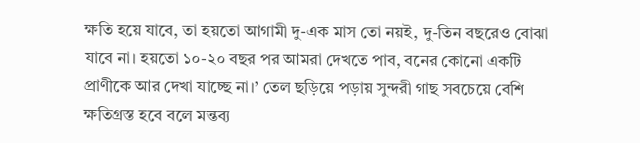ক্ষতি হয়ে যাবে, তা হয়তো আগামী দু-এক মাস তো নয়ই, দু-তিন বছরেও বোঝা যাবে না। হয়তো ১০-২০ বছর পর আমরা দেখতে পাব, বনের কোনো একটি প্রাণীকে আর দেখা যাচ্ছে না।’ তেল ছড়িয়ে পড়ায় সুন্দরী গাছ সবচেয়ে বেশি ক্ষতিগ্রস্ত হবে বলে মন্তব্য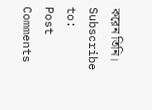করেন তিনি।
Subscribe to:
Post Comments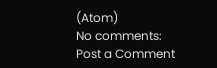(Atom)
No comments:
Post a Comment